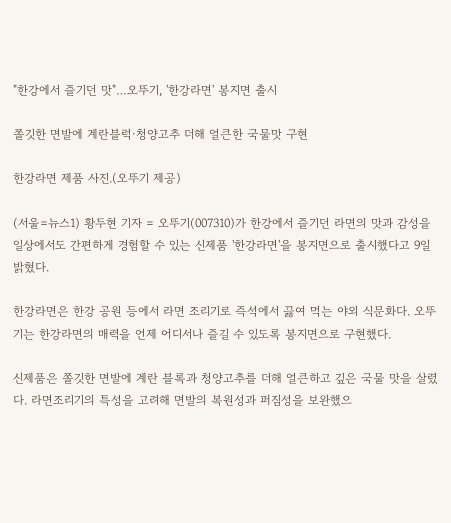"한강에서 즐기던 맛"…오뚜기, '한강라면' 봉지면 출시

쫄깃한 면발에 계란블럭·청양고추 더해 얼큰한 국물맛 구현

한강라면 제품 사진.(오뚜기 제공)

(서울=뉴스1) 황두현 기자 = 오뚜기(007310)가 한강에서 즐기던 라면의 맛과 감성을 일상에서도 간편하게 경험할 수 있는 신제품 '한강라면'을 봉지면으로 출시했다고 9일 밝혔다.

한강라면은 한강 공원 등에서 라면 조리기로 즉석에서 끓여 먹는 야외 식문화다. 오뚜기는 한강라면의 매력을 언제 어디서나 즐길 수 있도록 봉지면으로 구현했다.

신제품은 쫄깃한 면발에 계란 블록과 청양고추를 더해 얼큰하고 깊은 국물 맛을 살렸다. 라면조리기의 특성을 고려해 면발의 복원성과 퍼짐성을 보완했으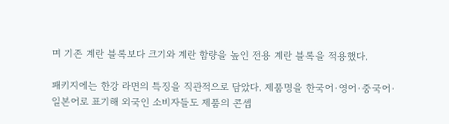며 기존 계란 블록보다 크기와 계란 함량을 높인 전용 계란 블록을 적용했다.

패키지에는 한강 라면의 특징을 직관적으로 담았다. 제품명을 한국어·영어·중국어·일본어로 표기해 외국인 소비자들도 제품의 콘셉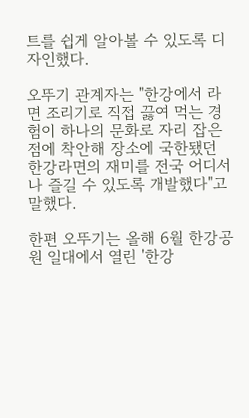트를 쉽게 알아볼 수 있도록 디자인했다.

오뚜기 관계자는 "한강에서 라면 조리기로 직접 끓여 먹는 경험이 하나의 문화로 자리 잡은 점에 착안해 장소에 국한됐던 한강라면의 재미를 전국 어디서나 즐길 수 있도록 개발했다"고 말했다.

한편 오뚜기는 올해 6월 한강공원 일대에서 열린 '한강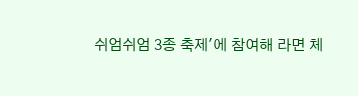쉬엄쉬엄 3종 축제'에 참여해 라면 체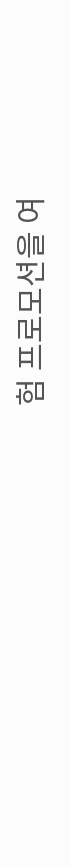험 프로모션을 여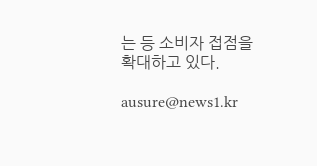는 등 소비자 접점을 확대하고 있다.

ausure@news1.kr